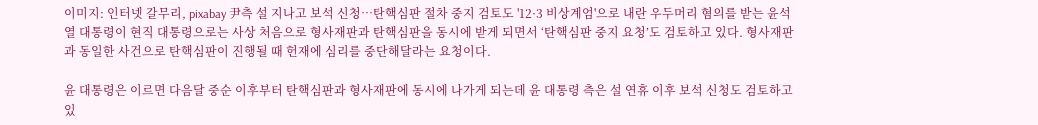이미지: 인터넷 갈무리, pixabay 尹측 설 지나고 보석 신청…탄핵심판 절차 중지 검토도 '12·3 비상계엄'으로 내란 우두머리 혐의를 받는 윤석열 대통령이 현직 대통령으로는 사상 처음으로 형사재판과 탄핵심판을 동시에 받게 되면서 ‘탄핵심판 중지 요청’도 검토하고 있다. 형사재판과 동일한 사건으로 탄핵심판이 진행될 때 헌재에 심리를 중단해달라는 요청이다.

윤 대통령은 이르면 다음달 중순 이후부터 탄핵심판과 형사재판에 동시에 나가게 되는데 윤 대통령 측은 설 연휴 이후 보석 신청도 검토하고 있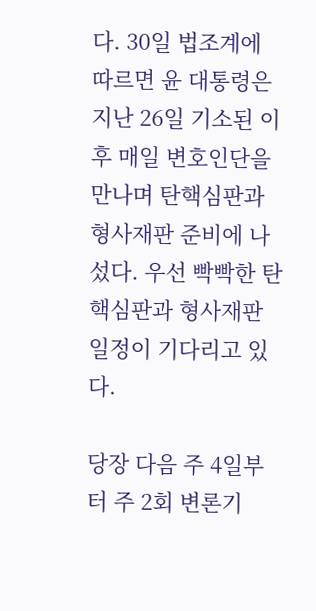다. 30일 법조계에 따르면 윤 대통령은 지난 26일 기소된 이후 매일 변호인단을 만나며 탄핵심판과 형사재판 준비에 나섰다. 우선 빡빡한 탄핵심판과 형사재판 일정이 기다리고 있다.

당장 다음 주 4일부터 주 2회 변론기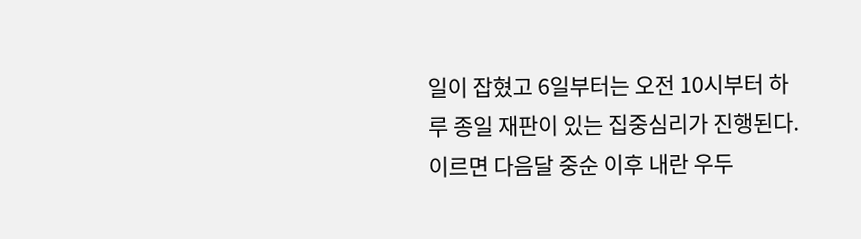일이 잡혔고 6일부터는 오전 10시부터 하루 종일 재판이 있는 집중심리가 진행된다. 이르면 다음달 중순 이후 내란 우두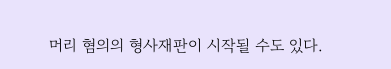머리 혐의의 형사재판이 시작될 수도 있다.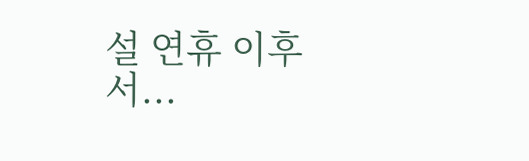설 연휴 이후 서...